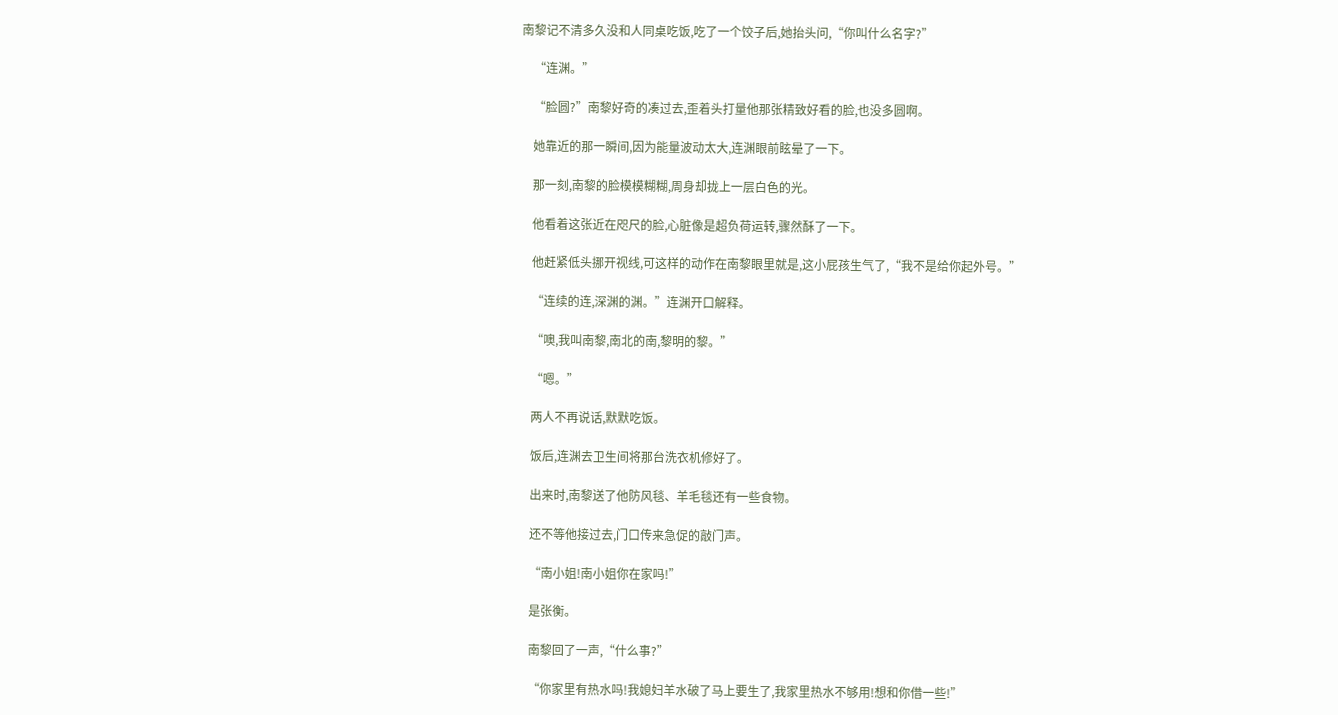南黎记不清多久没和人同桌吃饭,吃了一个饺子后,她抬头问,“你叫什么名字?”

    “连渊。”

    “脸圆?”南黎好奇的凑过去,歪着头打量他那张精致好看的脸,也没多圆啊。

    她靠近的那一瞬间,因为能量波动太大,连渊眼前眩晕了一下。

    那一刻,南黎的脸模模糊糊,周身却拢上一层白色的光。

    他看着这张近在咫尺的脸,心脏像是超负荷运转,骤然酥了一下。

    他赶紧低头挪开视线,可这样的动作在南黎眼里就是,这小屁孩生气了,“我不是给你起外号。”

    “连续的连,深渊的渊。”连渊开口解释。

    “噢,我叫南黎,南北的南,黎明的黎。”

    “嗯。”

    两人不再说话,默默吃饭。

    饭后,连渊去卫生间将那台洗衣机修好了。

    出来时,南黎送了他防风毯、羊毛毯还有一些食物。

    还不等他接过去,门口传来急促的敲门声。

    “南小姐!南小姐你在家吗!”

    是张衡。

    南黎回了一声,“什么事?”

    “你家里有热水吗!我媳妇羊水破了马上要生了,我家里热水不够用!想和你借一些!”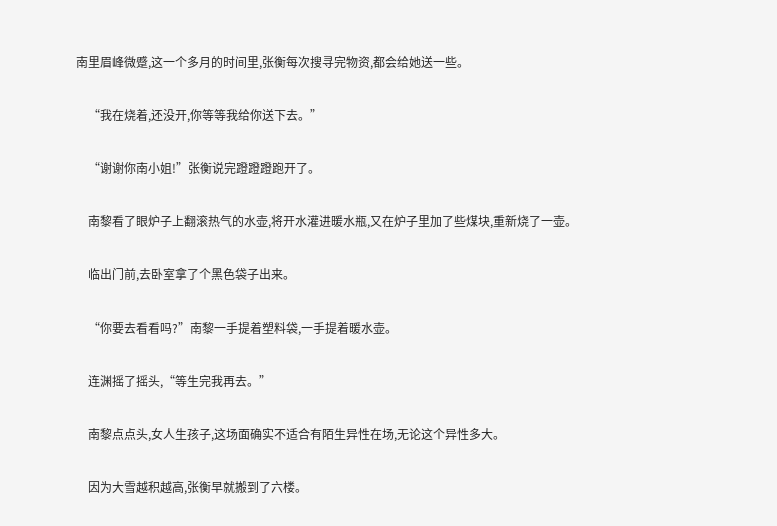南里眉峰微蹙,这一个多月的时间里,张衡每次搜寻完物资,都会给她送一些。

    “我在烧着,还没开,你等等我给你送下去。”

    “谢谢你南小姐!”张衡说完蹬蹬蹬跑开了。

    南黎看了眼炉子上翻滚热气的水壶,将开水灌进暖水瓶,又在炉子里加了些煤块,重新烧了一壶。

    临出门前,去卧室拿了个黑色袋子出来。

    “你要去看看吗?”南黎一手提着塑料袋,一手提着暖水壶。

    连渊摇了摇头,“等生完我再去。”

    南黎点点头,女人生孩子,这场面确实不适合有陌生异性在场,无论这个异性多大。

    因为大雪越积越高,张衡早就搬到了六楼。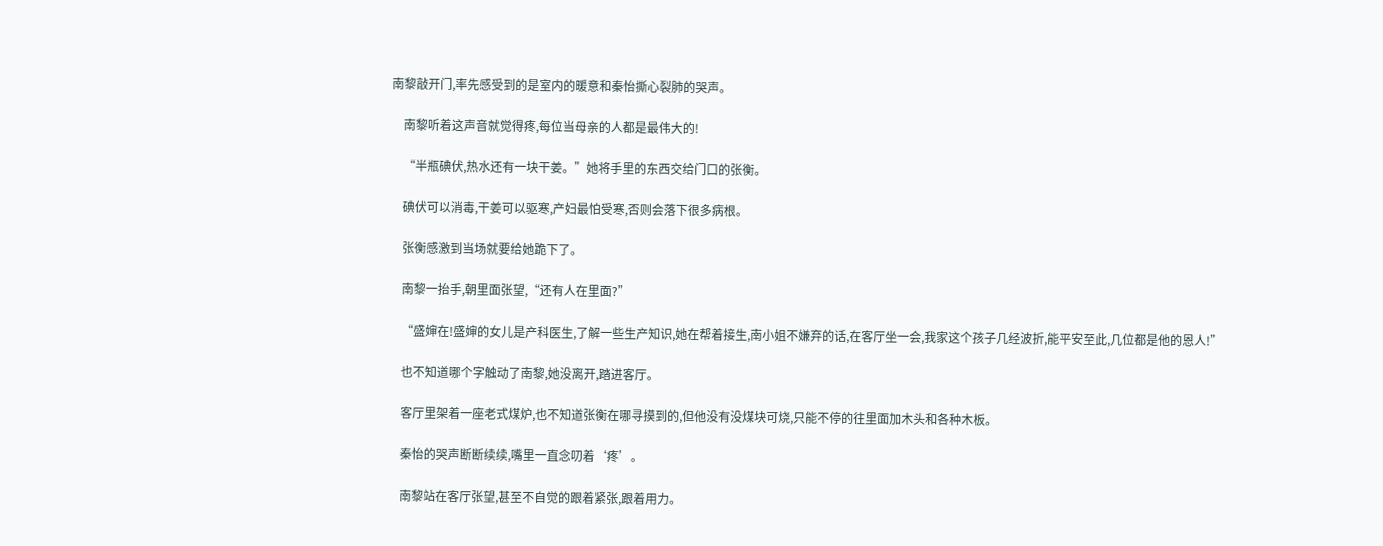南黎敲开门,率先感受到的是室内的暖意和秦怡撕心裂肺的哭声。

    南黎听着这声音就觉得疼,每位当母亲的人都是最伟大的!

    “半瓶碘伏,热水还有一块干姜。”她将手里的东西交给门口的张衡。

    碘伏可以消毒,干姜可以驱寒,产妇最怕受寒,否则会落下很多病根。

    张衡感激到当场就要给她跪下了。

    南黎一抬手,朝里面张望,“还有人在里面?”

    “盛婶在!盛婶的女儿是产科医生,了解一些生产知识,她在帮着接生,南小姐不嫌弃的话,在客厅坐一会,我家这个孩子几经波折,能平安至此,几位都是他的恩人!”

    也不知道哪个字触动了南黎,她没离开,踏进客厅。

    客厅里架着一座老式煤炉,也不知道张衡在哪寻摸到的,但他没有没煤块可烧,只能不停的往里面加木头和各种木板。

    秦怡的哭声断断续续,嘴里一直念叨着‘疼’。

    南黎站在客厅张望,甚至不自觉的跟着紧张,跟着用力。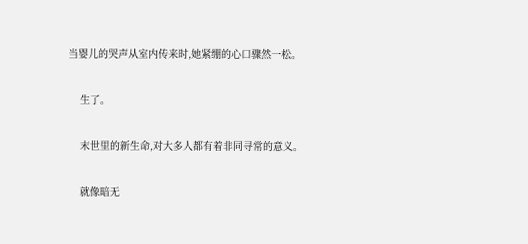当婴儿的哭声从室内传来时,她紧绷的心口骤然一松。

    生了。

    末世里的新生命,对大多人都有着非同寻常的意义。

    就像暗无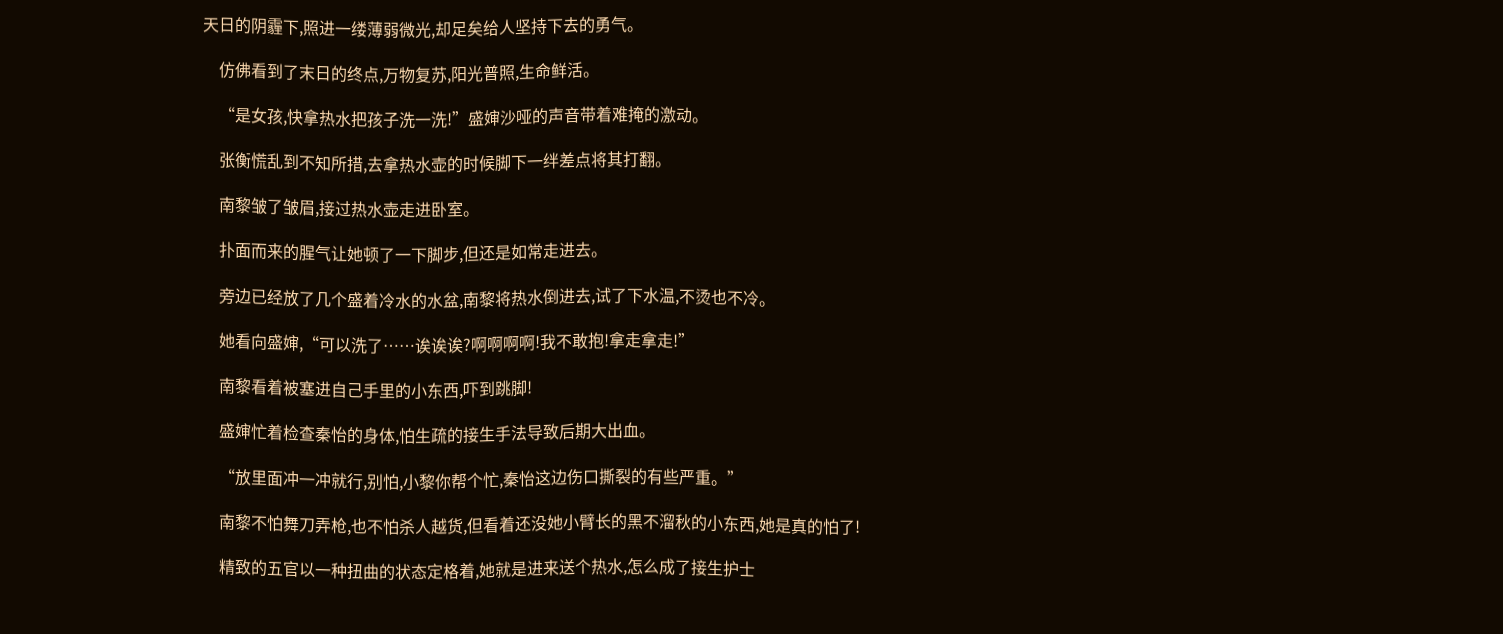天日的阴霾下,照进一缕薄弱微光,却足矣给人坚持下去的勇气。

    仿佛看到了末日的终点,万物复苏,阳光普照,生命鲜活。

    “是女孩,快拿热水把孩子洗一洗!”盛婶沙哑的声音带着难掩的激动。

    张衡慌乱到不知所措,去拿热水壶的时候脚下一绊差点将其打翻。

    南黎皱了皱眉,接过热水壶走进卧室。

    扑面而来的腥气让她顿了一下脚步,但还是如常走进去。

    旁边已经放了几个盛着冷水的水盆,南黎将热水倒进去,试了下水温,不烫也不冷。

    她看向盛婶,“可以洗了……诶诶诶?啊啊啊啊!我不敢抱!拿走拿走!”

    南黎看着被塞进自己手里的小东西,吓到跳脚!

    盛婶忙着检查秦怡的身体,怕生疏的接生手法导致后期大出血。

    “放里面冲一冲就行,别怕,小黎你帮个忙,秦怡这边伤口撕裂的有些严重。”

    南黎不怕舞刀弄枪,也不怕杀人越货,但看着还没她小臂长的黑不溜秋的小东西,她是真的怕了!

    精致的五官以一种扭曲的状态定格着,她就是进来送个热水,怎么成了接生护士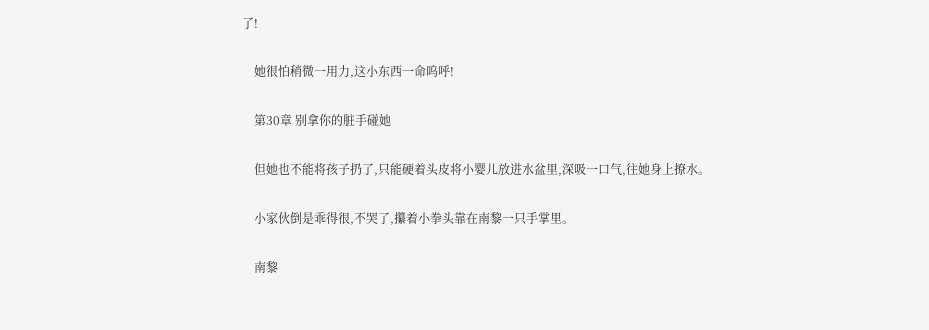了!

    她很怕稍微一用力,这小东西一命呜呼!

    第30章 别拿你的脏手碰她

    但她也不能将孩子扔了,只能硬着头皮将小婴儿放进水盆里,深吸一口气,往她身上撩水。

    小家伙倒是乖得很,不哭了,攥着小拳头靠在南黎一只手掌里。

    南黎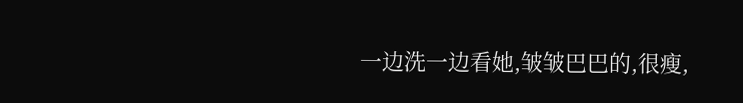一边洗一边看她,皱皱巴巴的,很瘦,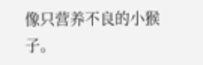像只营养不良的小猴子。